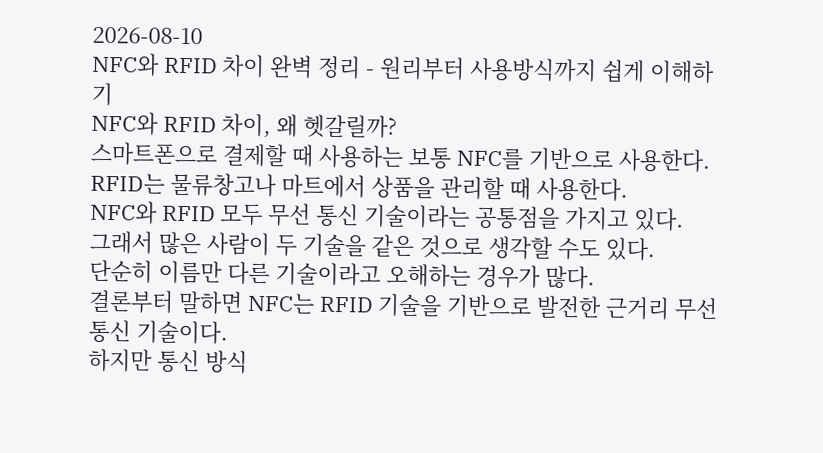2026-08-10
NFC와 RFID 차이 완벽 정리 - 원리부터 사용방식까지 쉽게 이해하기
NFC와 RFID 차이, 왜 헷갈릴까?
스마트폰으로 결제할 때 사용하는 보통 NFC를 기반으로 사용한다.
RFID는 물류창고나 마트에서 상품을 관리할 때 사용한다.
NFC와 RFID 모두 무선 통신 기술이라는 공통점을 가지고 있다.
그래서 많은 사람이 두 기술을 같은 것으로 생각할 수도 있다.
단순히 이름만 다른 기술이라고 오해하는 경우가 많다.
결론부터 말하면 NFC는 RFID 기술을 기반으로 발전한 근거리 무선통신 기술이다.
하지만 통신 방식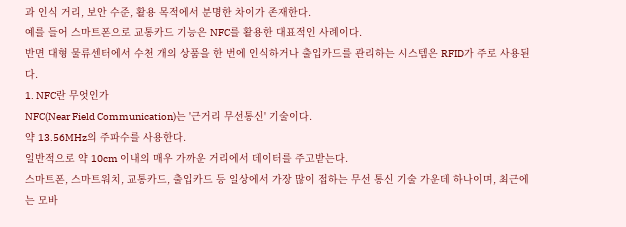과 인식 거리, 보안 수준, 활용 목적에서 분명한 차이가 존재한다.
예를 들어 스마트폰으로 교통카드 기능은 NFC를 활용한 대표적인 사례이다.
반면 대형 물류센터에서 수천 개의 상품을 한 번에 인식하거나 출입카드를 관리하는 시스템은 RFID가 주로 사용된다.
1. NFC란 무엇인가
NFC(Near Field Communication)는 '근거리 무선통신' 기술이다.
약 13.56MHz의 주파수를 사용한다.
일반적으로 약 10cm 이내의 매우 가까운 거리에서 데이터를 주고받는다.
스마트폰, 스마트워치, 교통카드, 출입카드 등 일상에서 가장 많이 접하는 무선 통신 기술 가운데 하나이며, 최근에는 모바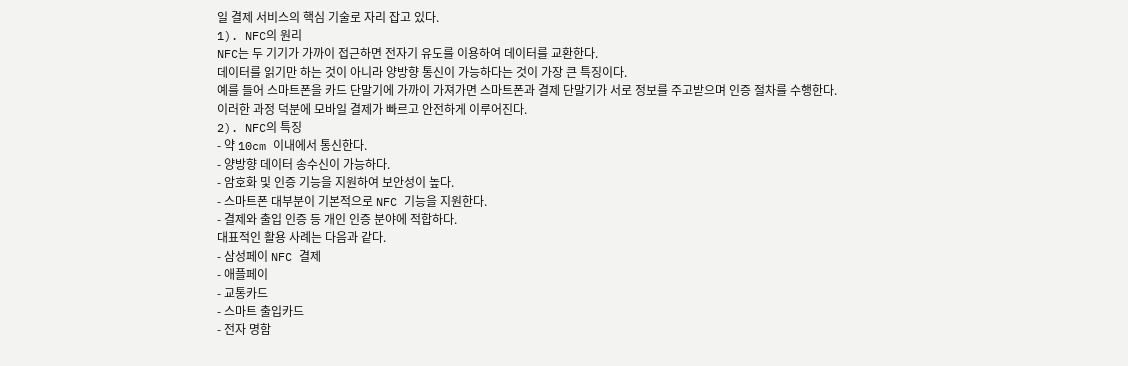일 결제 서비스의 핵심 기술로 자리 잡고 있다.
1). NFC의 원리
NFC는 두 기기가 가까이 접근하면 전자기 유도를 이용하여 데이터를 교환한다.
데이터를 읽기만 하는 것이 아니라 양방향 통신이 가능하다는 것이 가장 큰 특징이다.
예를 들어 스마트폰을 카드 단말기에 가까이 가져가면 스마트폰과 결제 단말기가 서로 정보를 주고받으며 인증 절차를 수행한다.
이러한 과정 덕분에 모바일 결제가 빠르고 안전하게 이루어진다.
2). NFC의 특징
- 약 10cm 이내에서 통신한다.
- 양방향 데이터 송수신이 가능하다.
- 암호화 및 인증 기능을 지원하여 보안성이 높다.
- 스마트폰 대부분이 기본적으로 NFC 기능을 지원한다.
- 결제와 출입 인증 등 개인 인증 분야에 적합하다.
대표적인 활용 사례는 다음과 같다.
- 삼성페이 NFC 결제
- 애플페이
- 교통카드
- 스마트 출입카드
- 전자 명함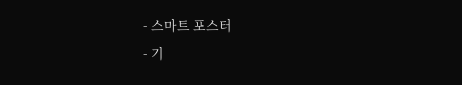- 스마트 포스터
- 기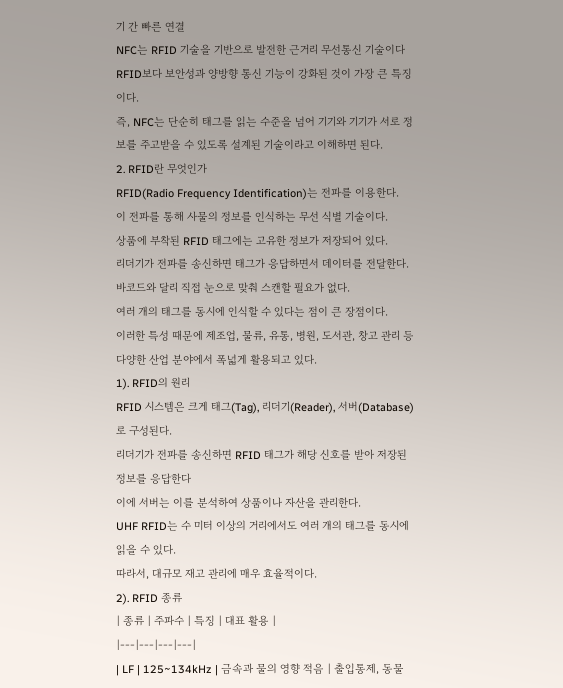기 간 빠른 연결
NFC는 RFID 기술을 기반으로 발전한 근거리 무선통신 기술이다
RFID보다 보안성과 양방향 통신 기능이 강화된 것이 가장 큰 특징이다.
즉, NFC는 단순히 태그를 읽는 수준을 넘어 기기와 기기가 서로 정보를 주고받을 수 있도록 설계된 기술이라고 이해하면 된다.
2. RFID란 무엇인가
RFID(Radio Frequency Identification)는 전파를 이용한다.
이 전파를 통해 사물의 정보를 인식하는 무선 식별 기술이다.
상품에 부착된 RFID 태그에는 고유한 정보가 저장되어 있다.
리더기가 전파를 송신하면 태그가 응답하면서 데이터를 전달한다.
바코드와 달리 직접 눈으로 맞춰 스캔할 필요가 없다.
여러 개의 태그를 동시에 인식할 수 있다는 점이 큰 장점이다.
이러한 특성 때문에 제조업, 물류, 유통, 병원, 도서관, 창고 관리 등 다양한 산업 분야에서 폭넓게 활용되고 있다.
1). RFID의 원리
RFID 시스템은 크게 태그(Tag), 리더기(Reader), 서버(Database)로 구성된다.
리더기가 전파를 송신하면 RFID 태그가 해당 신호를 받아 저장된 정보를 응답한다
이에 서버는 이를 분석하여 상품이나 자산을 관리한다.
UHF RFID는 수 미터 이상의 거리에서도 여러 개의 태그를 동시에 읽을 수 있다.
따라서, 대규모 재고 관리에 매우 효율적이다.
2). RFID 종류
| 종류 | 주파수 | 특징 | 대표 활용 |
|---|---|---|---|
| LF | 125~134kHz | 금속과 물의 영향 적음 | 출입통제, 동물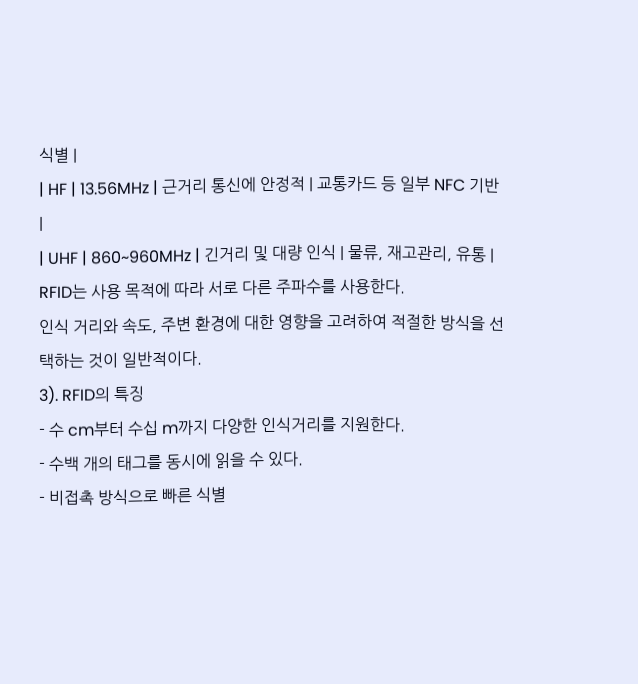식별 |
| HF | 13.56MHz | 근거리 통신에 안정적 | 교통카드 등 일부 NFC 기반 |
| UHF | 860~960MHz | 긴거리 및 대량 인식 | 물류, 재고관리, 유통 |
RFID는 사용 목적에 따라 서로 다른 주파수를 사용한다.
인식 거리와 속도, 주변 환경에 대한 영향을 고려하여 적절한 방식을 선택하는 것이 일반적이다.
3). RFID의 특징
- 수 cm부터 수십 m까지 다양한 인식거리를 지원한다.
- 수백 개의 태그를 동시에 읽을 수 있다.
- 비접촉 방식으로 빠른 식별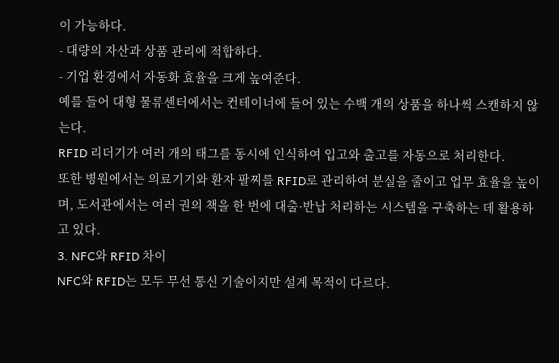이 가능하다.
- 대량의 자산과 상품 관리에 적합하다.
- 기업 환경에서 자동화 효율을 크게 높여준다.
예를 들어 대형 물류센터에서는 컨테이너에 들어 있는 수백 개의 상품을 하나씩 스캔하지 않는다.
RFID 리더기가 여러 개의 태그를 동시에 인식하여 입고와 출고를 자동으로 처리한다.
또한 병원에서는 의료기기와 환자 팔찌를 RFID로 관리하여 분실을 줄이고 업무 효율을 높이며, 도서관에서는 여러 권의 책을 한 번에 대출·반납 처리하는 시스템을 구축하는 데 활용하고 있다.
3. NFC와 RFID 차이
NFC와 RFID는 모두 무선 통신 기술이지만 설계 목적이 다르다.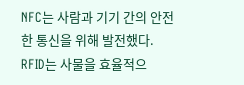NFC는 사람과 기기 간의 안전한 통신을 위해 발전했다.
RFID는 사물을 효율적으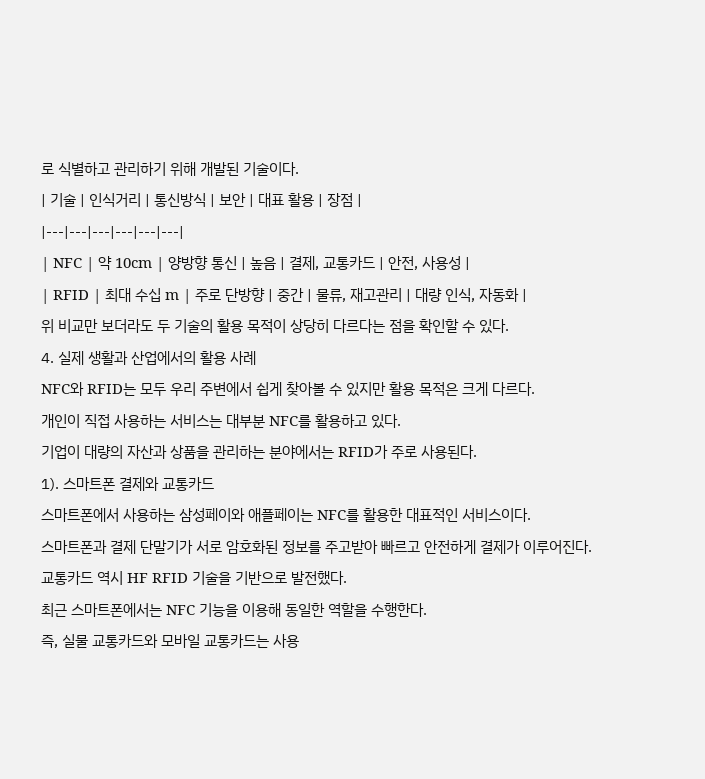로 식별하고 관리하기 위해 개발된 기술이다.
| 기술 | 인식거리 | 통신방식 | 보안 | 대표 활용 | 장점 |
|---|---|---|---|---|---|
| NFC | 약 10cm | 양방향 통신 | 높음 | 결제, 교통카드 | 안전, 사용성 |
| RFID | 최대 수십 m | 주로 단방향 | 중간 | 물류, 재고관리 | 대량 인식, 자동화 |
위 비교만 보더라도 두 기술의 활용 목적이 상당히 다르다는 점을 확인할 수 있다.
4. 실제 생활과 산업에서의 활용 사례
NFC와 RFID는 모두 우리 주변에서 쉽게 찾아볼 수 있지만 활용 목적은 크게 다르다.
개인이 직접 사용하는 서비스는 대부분 NFC를 활용하고 있다.
기업이 대량의 자산과 상품을 관리하는 분야에서는 RFID가 주로 사용된다.
1). 스마트폰 결제와 교통카드
스마트폰에서 사용하는 삼성페이와 애플페이는 NFC를 활용한 대표적인 서비스이다.
스마트폰과 결제 단말기가 서로 암호화된 정보를 주고받아 빠르고 안전하게 결제가 이루어진다.
교통카드 역시 HF RFID 기술을 기반으로 발전했다.
최근 스마트폰에서는 NFC 기능을 이용해 동일한 역할을 수행한다.
즉, 실물 교통카드와 모바일 교통카드는 사용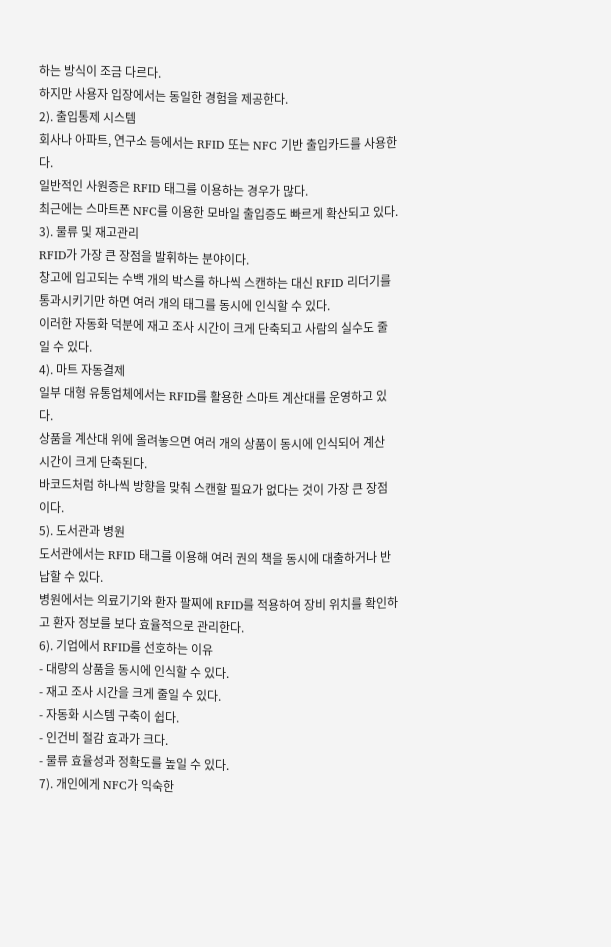하는 방식이 조금 다르다.
하지만 사용자 입장에서는 동일한 경험을 제공한다.
2). 출입통제 시스템
회사나 아파트, 연구소 등에서는 RFID 또는 NFC 기반 출입카드를 사용한다.
일반적인 사원증은 RFID 태그를 이용하는 경우가 많다.
최근에는 스마트폰 NFC를 이용한 모바일 출입증도 빠르게 확산되고 있다.
3). 물류 및 재고관리
RFID가 가장 큰 장점을 발휘하는 분야이다.
창고에 입고되는 수백 개의 박스를 하나씩 스캔하는 대신 RFID 리더기를 통과시키기만 하면 여러 개의 태그를 동시에 인식할 수 있다.
이러한 자동화 덕분에 재고 조사 시간이 크게 단축되고 사람의 실수도 줄일 수 있다.
4). 마트 자동결제
일부 대형 유통업체에서는 RFID를 활용한 스마트 계산대를 운영하고 있다.
상품을 계산대 위에 올려놓으면 여러 개의 상품이 동시에 인식되어 계산 시간이 크게 단축된다.
바코드처럼 하나씩 방향을 맞춰 스캔할 필요가 없다는 것이 가장 큰 장점이다.
5). 도서관과 병원
도서관에서는 RFID 태그를 이용해 여러 권의 책을 동시에 대출하거나 반납할 수 있다.
병원에서는 의료기기와 환자 팔찌에 RFID를 적용하여 장비 위치를 확인하고 환자 정보를 보다 효율적으로 관리한다.
6). 기업에서 RFID를 선호하는 이유
- 대량의 상품을 동시에 인식할 수 있다.
- 재고 조사 시간을 크게 줄일 수 있다.
- 자동화 시스템 구축이 쉽다.
- 인건비 절감 효과가 크다.
- 물류 효율성과 정확도를 높일 수 있다.
7). 개인에게 NFC가 익숙한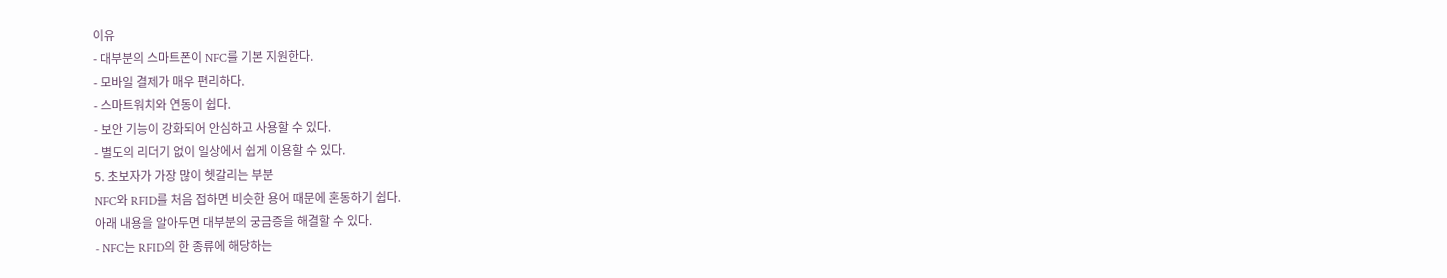이유
- 대부분의 스마트폰이 NFC를 기본 지원한다.
- 모바일 결제가 매우 편리하다.
- 스마트워치와 연동이 쉽다.
- 보안 기능이 강화되어 안심하고 사용할 수 있다.
- 별도의 리더기 없이 일상에서 쉽게 이용할 수 있다.
5. 초보자가 가장 많이 헷갈리는 부분
NFC와 RFID를 처음 접하면 비슷한 용어 때문에 혼동하기 쉽다.
아래 내용을 알아두면 대부분의 궁금증을 해결할 수 있다.
- NFC는 RFID의 한 종류에 해당하는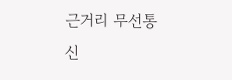근거리 무선통신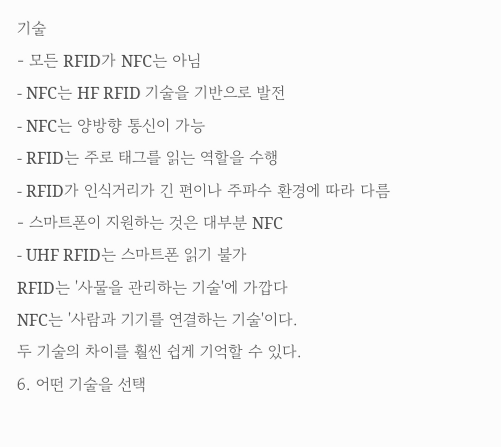기술
- 모든 RFID가 NFC는 아님
- NFC는 HF RFID 기술을 기반으로 발전
- NFC는 양방향 통신이 가능
- RFID는 주로 태그를 읽는 역할을 수행
- RFID가 인식거리가 긴 편이나 주파수 환경에 따라 다름
- 스마트폰이 지원하는 것은 대부분 NFC
- UHF RFID는 스마트폰 읽기 불가
RFID는 '사물을 관리하는 기술'에 가깝다
NFC는 '사람과 기기를 연결하는 기술'이다.
두 기술의 차이를 훨씬 쉽게 기억할 수 있다.
6. 어떤 기술을 선택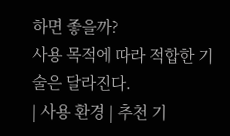하면 좋을까?
사용 목적에 따라 적합한 기술은 달라진다.
| 사용 환경 | 추천 기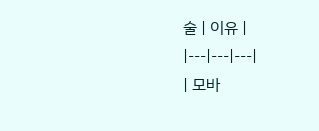술 | 이유 |
|---|---|---|
| 모바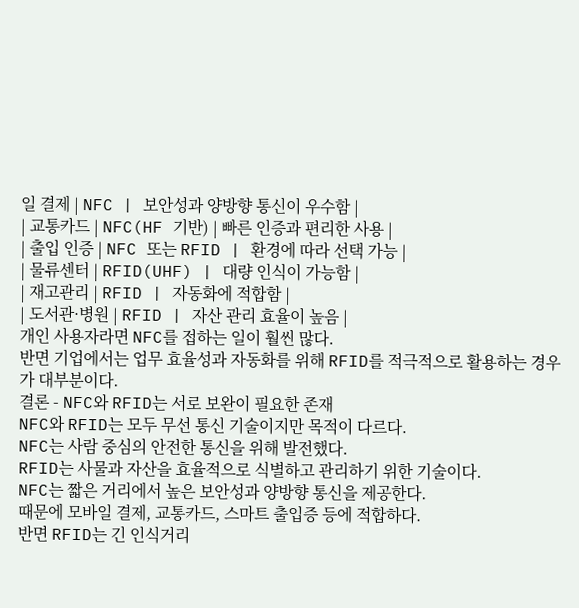일 결제 | NFC | 보안성과 양방향 통신이 우수함 |
| 교통카드 | NFC(HF 기반) | 빠른 인증과 편리한 사용 |
| 출입 인증 | NFC 또는 RFID | 환경에 따라 선택 가능 |
| 물류센터 | RFID(UHF) | 대량 인식이 가능함 |
| 재고관리 | RFID | 자동화에 적합함 |
| 도서관·병원 | RFID | 자산 관리 효율이 높음 |
개인 사용자라면 NFC를 접하는 일이 훨씬 많다.
반면 기업에서는 업무 효율성과 자동화를 위해 RFID를 적극적으로 활용하는 경우가 대부분이다.
결론 - NFC와 RFID는 서로 보완이 필요한 존재
NFC와 RFID는 모두 무선 통신 기술이지만 목적이 다르다.
NFC는 사람 중심의 안전한 통신을 위해 발전했다.
RFID는 사물과 자산을 효율적으로 식별하고 관리하기 위한 기술이다.
NFC는 짧은 거리에서 높은 보안성과 양방향 통신을 제공한다.
때문에 모바일 결제, 교통카드, 스마트 출입증 등에 적합하다.
반면 RFID는 긴 인식거리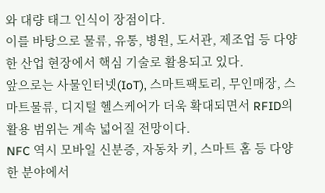와 대량 태그 인식이 장점이다.
이를 바탕으로 물류, 유통, 병원, 도서관, 제조업 등 다양한 산업 현장에서 핵심 기술로 활용되고 있다.
앞으로는 사물인터넷(IoT), 스마트팩토리, 무인매장, 스마트물류, 디지털 헬스케어가 더욱 확대되면서 RFID의 활용 범위는 계속 넓어질 전망이다.
NFC 역시 모바일 신분증, 자동차 키, 스마트 홈 등 다양한 분야에서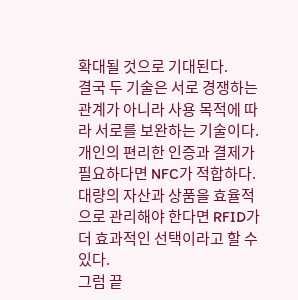확대될 것으로 기대된다.
결국 두 기술은 서로 경쟁하는 관계가 아니라 사용 목적에 따라 서로를 보완하는 기술이다.
개인의 편리한 인증과 결제가 필요하다면 NFC가 적합하다.
대량의 자산과 상품을 효율적으로 관리해야 한다면 RFID가 더 효과적인 선택이라고 할 수 있다.
그럼 끝